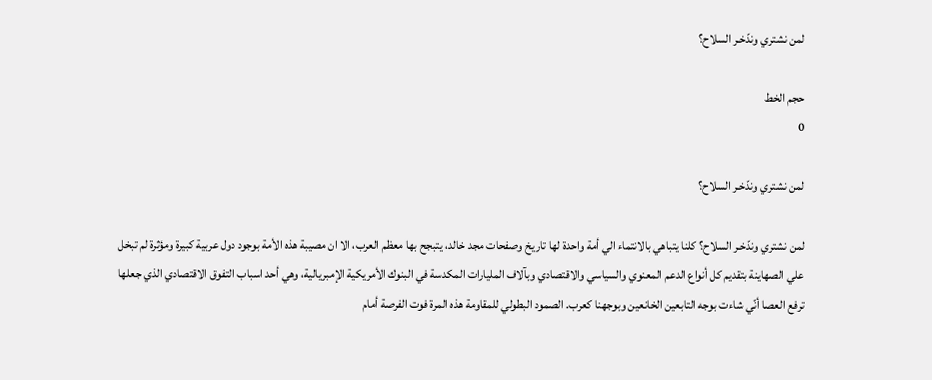لمن نشتري وندّخـر السلاح؟

حجم الخط
0

لمن نشتري وندّخـر السلاح؟

لمن نشتري وندّخـر السلاح؟ كلنا يتباهي بالانتماء الي أمة واحدة لها تاريخ وصفحات مجد خالد، يتبجح بها معظم العرب، الا ان مصيبة هذه الأمة بوجود دول عربية كبيرة ومؤثرة لم تبخل علي الصهاينة بتقديم كل أنواع الدعم المعنوي والسياسي والاقتصادي وبآلاف المليارات المكدسة في البنوك الأمريكية الإمبريالية، وهي أحد اسباب التفوق الاقتصادي الذي جعلها ترفع العصا أنّي شاءت بوجه التابعين الخانعين وبوجهنا كعرب. الصمود البطولي للمقاومة هذه المرة فوت الفرصة أمام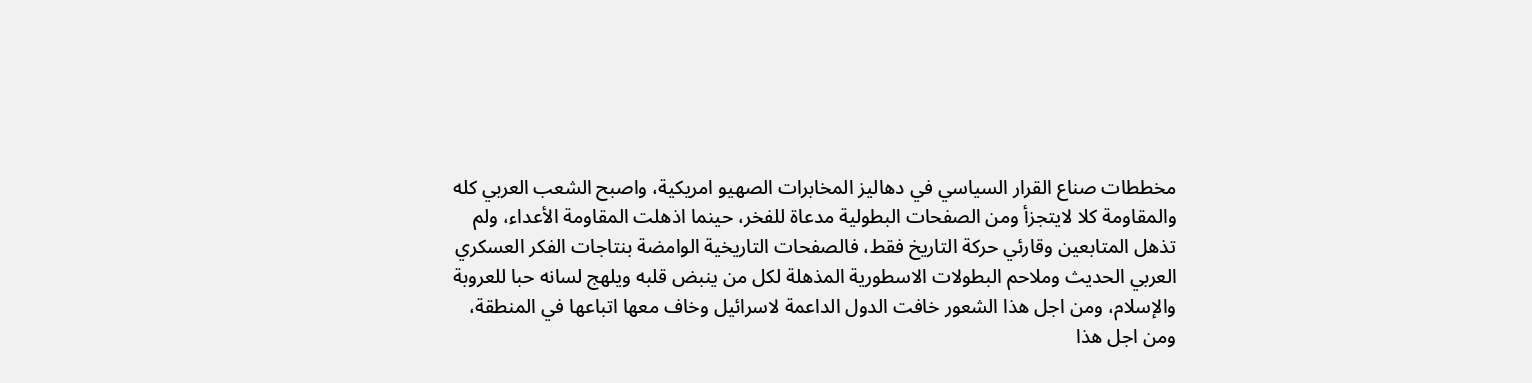مخططات صناع القرار السياسي في دهاليز المخابرات الصهيو امريكية، واصبح الشعب العربي كله والمقاومة كلا لايتجزأ ومن الصفحات البطولية مدعاة للفخر، حينما اذهلت المقاومة الأعداء، ولم تذهل المتابعين وقارئي حركة التاريخ فقط، فالصفحات التاريخية الوامضة بنتاجات الفكر العسكري العربي الحديث وملاحم البطولات الاسطورية المذهلة لكل من ينبض قلبه ويلهج لسانه حبا للعروبة والإسلام، ومن اجل هذا الشعور خافت الدول الداعمة لاسرائيل وخاف معها اتباعها في المنطقة، ومن اجل هذا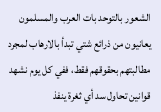الشعور بالتوحد بات العرب والمسلمون يعانيون من ذرائع شتي تبدأ بالارهاب لمجرد مطالبتهم بحقوقهم فقط، ففي كل يوم نشهد قوانين تحاول سد أي ثغرة ينفذ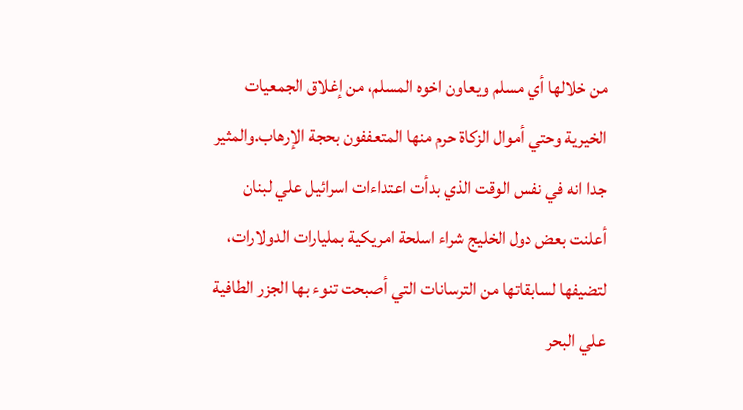من خلالها أي مسلم ويعاون اخوه المسلم، من إغلاق الجمعيات الخيرية وحتي أموال الزكاة حرم منها المتعففون بحجة الإرهاب.والمثير جدا انه في نفس الوقت الذي بدأت اعتداءات اسرائيل علي لبنان أعلنت بعض دول الخليج شراء اسلحة امريكية بمليارات الدولارات، لتضيفها لسابقاتها من الترسانات التي أصبحت تنوء بها الجزر الطافية علي البحر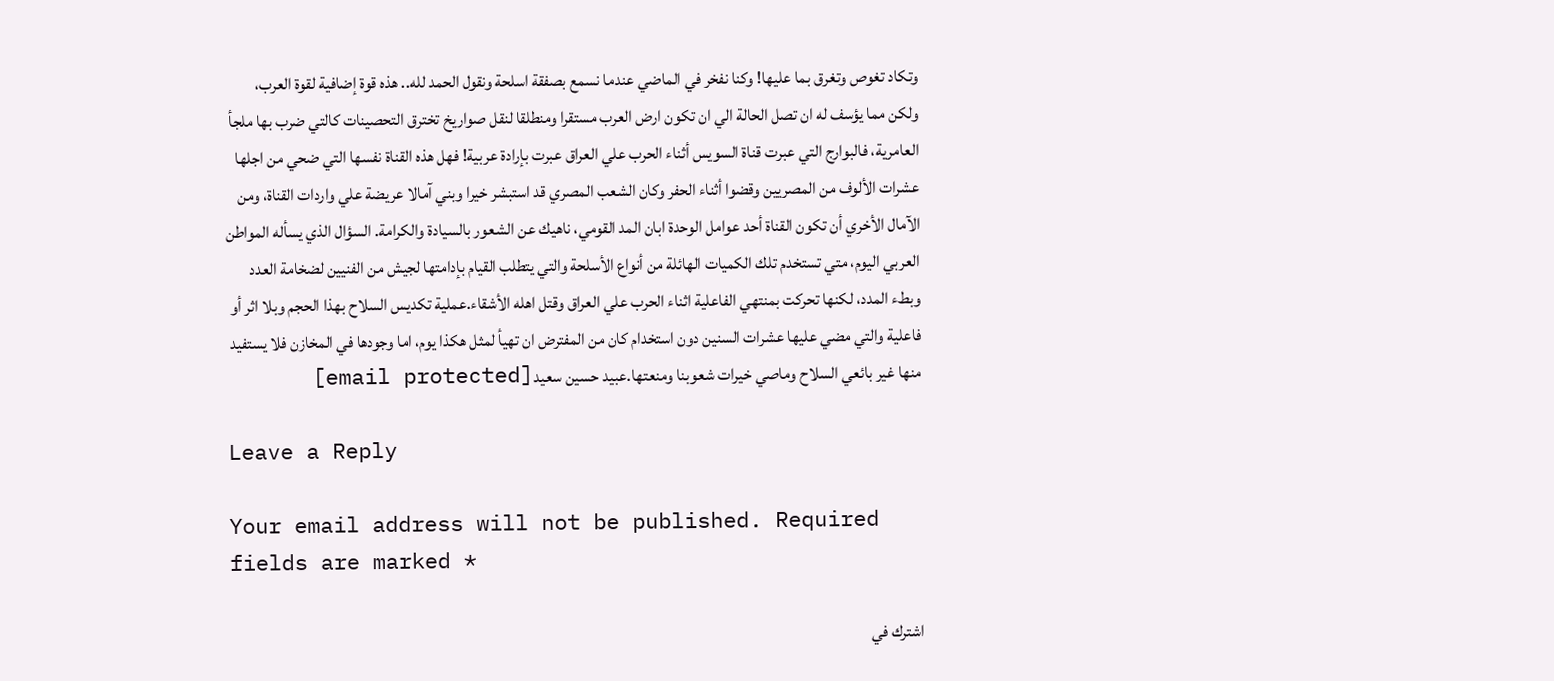وتكاد تغوص وتغرق بما عليها! وكنا نفخر في الماضي عندما نسمع بصفقة اسلحة ونقول الحمد لله.. هذه قوة إضافية لقوة العرب، ولكن مما يؤسف له ان تصل الحالة الي ان تكون ارض العرب مستقرا ومنطلقا لنقل صواريخ تخترق التحصينات كالتي ضرب بها ملجأ العامرية، فالبوارج التي عبرت قناة السويس أثناء الحرب علي العراق عبرت بإرادة عربية! فهل هذه القناة نفسها التي ضحي من اجلها عشرات الألوف من المصريين وقضوا أثناء الحفر وكان الشعب المصري قد استبشر خيرا وبني آمالا عريضة علي واردات القناة، ومن الآمال الأخري أن تكون القناة أحد عوامل الوحدة ابان المد القومي، ناهيك عن الشعور بالسيادة والكرامة. السؤال الذي يسأله المواطن العربي اليوم، متي تستخدم تلك الكميات الهائلة من أنواع الأسلحة والتي يتطلب القيام بإدامتها لجيش من الفنيين لضخامة العدد وبطء المدد، لكنها تحركت بمنتهي الفاعلية اثناء الحرب علي العراق وقتل اهله الأشقاء.عملية تكديس السلاح بهذا الحجم وبلا اثر أو فاعلية والتي مضي عليها عشرات السنين دون استخدام كان من المفترض ان تهيأ لمثل هكذا يوم، اما وجودها في المخازن فلا يستفيد منها غير بائعي السلاح وماصي خيرات شعوبنا ومنعتها.عبيد حسين سعيد[email protected]

Leave a Reply

Your email address will not be published. Required fields are marked *

اشترك في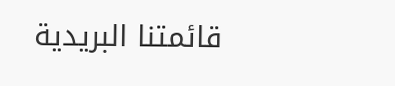قائمتنا البريدية